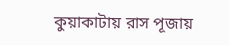কুয়াকাটায় রাস পূজায়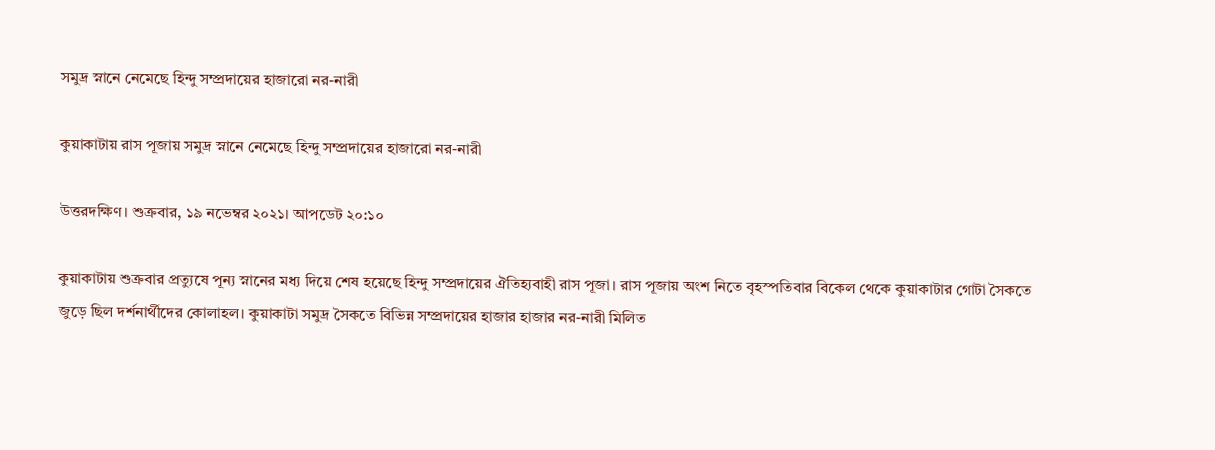সমুদ্র স্নানে নেমেছে হিন্দু সম্প্রদায়ের হাজারো নর-নারী

কুয়াকাটায় রাস পূজায় সমুদ্র স্নানে নেমেছে হিন্দু সম্প্রদায়ের হাজারো নর-নারী

উত্তরদক্ষিণ। শুক্রবার, ১৯ নভেম্বর ২০২১। আপডেট ২০:১০

কুয়াকাটায় শুক্রবার প্রত্যুষে পূন্য স্নানের মধ্য দিয়ে শেষ হয়েছে হিন্দু সম্প্রদায়ের ঐতিহ্যবাহী রাস পূজা। রাস পূজায় অংশ নিতে বৃহস্পতিবার বিকেল থেকে কুয়াকাটার গোটা সৈকতে জুড়ে ছিল দর্শনার্থীদের কোলাহল। কুয়াকাটা সমুদ্র সৈকতে বিভিন্ন সম্প্রদায়ের হাজার হাজার নর-নারী মিলিত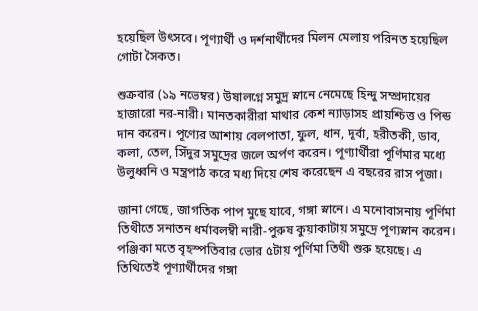হয়েছিল উৎসবে। পূণ্যার্থী ও দর্শনার্থীদের মিলন মেলায় পরিনত হয়েছিল গোটা সৈকত।

শুক্রবার (১৯ নভেম্বর) উষালগ্নে সমুদ্র স্নানে নেমেছে হিন্দু সম্প্রদায়ের হাজারো নর-নারী। মানতকারীরা মাথার কেশ ন্যাড়াসহ প্রায়শ্চিত্ত ও পিন্ড দান করেন। পূণ্যের আশায় বেলপাতা, ফুল, ধান, দূর্বা, হরীতকী, ডাব, কলা, তেল, সিঁদুর সমুদ্রের জলে অর্পণ করেন। পূণ্যার্থীরা পূর্ণিমার মধ্যে উলুধ্বনি ও মন্ত্রপাঠ করে মধ্য দিয়ে শেষ করেছেন এ বছরের রাস পূজা।

জানা গেছে, জাগতিক পাপ মুছে যাবে, গঙ্গা স্নানে। এ মনোবাসনায় পূর্ণিমা তিথীতে সনাতন ধর্মাবলম্বী নারী-পুরুষ কুয়াকাটায় সমুদ্রে পূণ্যস্নান করেন। পঞ্জিকা মতে বৃহস্পতিবার ভোর ৫টায় পূর্ণিমা তিথী শুরু হয়েছে। এ তিথিতেই পূণ্যার্থীদের গঙ্গা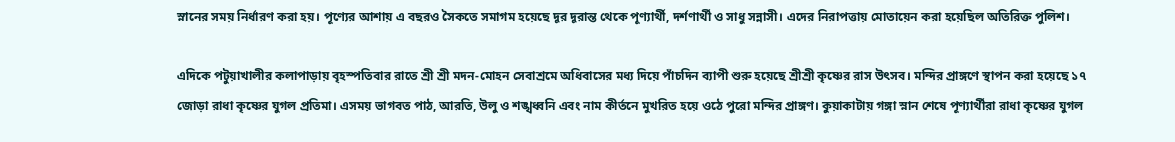স্নানের সময় নির্ধারণ করা হয়। পূণ্যের আশায় এ বছরও সৈকতে সমাগম হয়েছে দূর দূরান্ত থেকে পূণ্যার্থী, দর্শণার্থী ও সাধু সন্নাসী। এদের নিরাপত্তায় মোতায়েন করা হয়েছিল অতিরিক্ত পুলিশ।

এদিকে পটুয়াখালীর কলাপাড়ায় বৃহস্পতিবার রাতে শ্রী শ্রী মদন-মোহন সেবাশ্রমে অধিবাসের মধ্য দিয়ে পাঁচদিন ব্যাপী শুরু হয়েছে শ্রীশ্রী কৃষ্ণের রাস উৎসব। মন্দির প্রাঙ্গণে স্থাপন করা হয়েছে ১৭ জোড়া রাধা কৃষ্ণের যুগল প্রতিমা। এসময় ভাগবত পাঠ, আরতি, উলু ও শঙ্খধ্বনি এবং নাম কীর্তনে মুখরিত হয়ে ওঠে পুরো মন্দির প্রাঙ্গণ। কুয়াকাটায় গঙ্গা স্নান শেষে পূণ্যার্থীরা রাধা কৃষ্ণের যুগল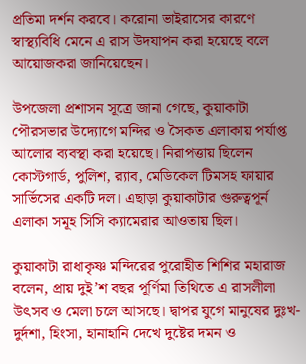প্রতিমা দর্শন করবে। করোনা ভাইরাসের কারণে স্বাস্থ্যবিধি মেনে এ রাস উদযাপন করা হয়েছে বলে আয়োজকরা জানিয়েছেন।

উপজেলা প্রশাসন সূত্রে জানা গেছে, কুয়াকাটা পৌরসভার উদ্যোগে মন্দির ও সৈকত এলাকায় পর্যাপ্ত আলোর ব্যবস্থা করা হয়েছে। নিরাপত্তায় ছিলেন কোস্টগার্ড, পুলিশ, র‌্যাব, মেডিকেল টিমসহ ফায়ার সার্ভিসের একটি দল। এছাড়া কুয়াকাটার গুরুত্বপূর্ন এলাকা সমূহ সিসি ক্যামেরার আওতায় ছিল।

কুয়াকাটা রাধাকৃষ্ণ মন্দিরের পুরোহীত শিশির মহারাজ বলেন, প্রায় দুই’শ বছর পূর্ণিমা তিথিতে এ রাসলীলা উৎসব ও মেলা চলে আসছে। দ্বাপর যুগে মানুষের দুঃখ-দুর্দশা, হিংসা, হানাহানি দেখে দুষ্টের দমন ও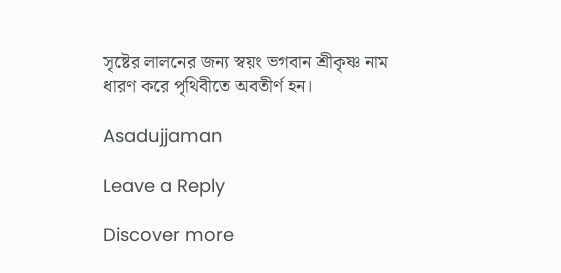সৃষ্টের লালনের জন্য স্বয়ং ভগবান শ্রীকৃষ্ণ নাম ধারণ করে পৃথিবীতে অবতীর্ণ হন।

Asadujjaman

Leave a Reply

Discover more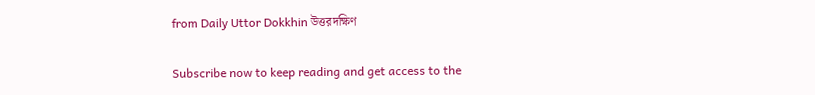from Daily Uttor Dokkhin উত্তরদক্ষিণ

Subscribe now to keep reading and get access to the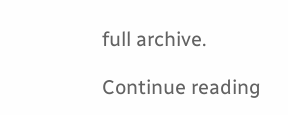full archive.

Continue reading